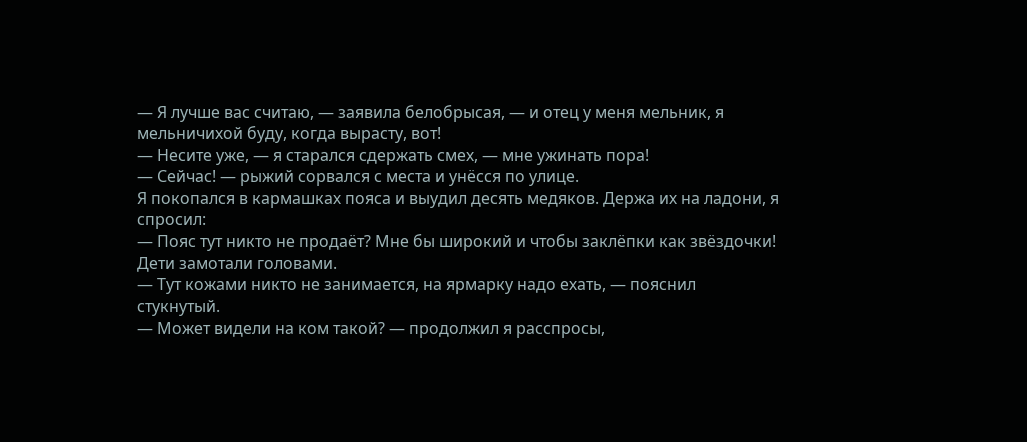— Я лучше вас считаю, — заявила белобрысая, — и отец у меня мельник, я мельничихой буду, когда вырасту, вот!
— Несите уже, — я старался сдержать смех, — мне ужинать пора!
— Сейчас! — рыжий сорвался с места и унёсся по улице.
Я покопался в кармашках пояса и выудил десять медяков. Держа их на ладони, я спросил:
— Пояс тут никто не продаёт? Мне бы широкий и чтобы заклёпки как звёздочки!
Дети замотали головами.
— Тут кожами никто не занимается, на ярмарку надо ехать, — пояснил стукнутый.
— Может видели на ком такой? — продолжил я расспросы,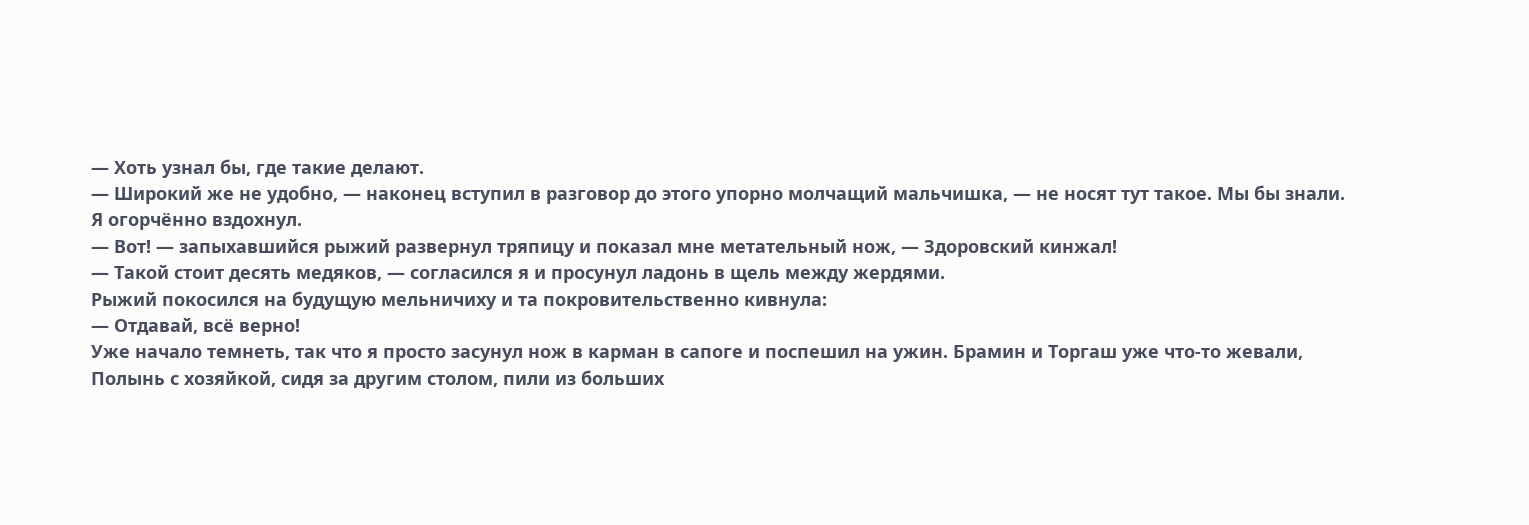— Хоть узнал бы, где такие делают.
— Широкий же не удобно, — наконец вступил в разговор до этого упорно молчащий мальчишка, — не носят тут такое. Мы бы знали.
Я огорчённо вздохнул.
— Вот! — запыхавшийся рыжий развернул тряпицу и показал мне метательный нож, — Здоровский кинжал!
— Такой стоит десять медяков, — согласился я и просунул ладонь в щель между жердями.
Рыжий покосился на будущую мельничиху и та покровительственно кивнула:
— Отдавай, всё верно!
Уже начало темнеть, так что я просто засунул нож в карман в сапоге и поспешил на ужин. Брамин и Торгаш уже что-то жевали, Полынь с хозяйкой, сидя за другим столом, пили из больших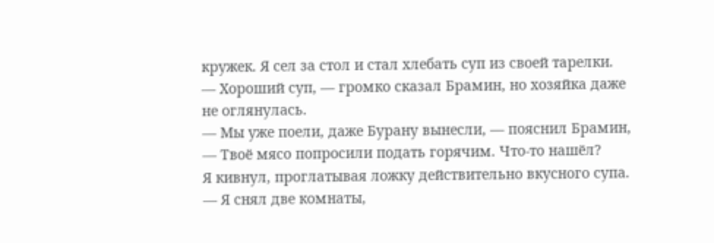кружек. Я сел за стол и стал хлебать суп из своей тарелки.
— Хороший суп, — громко сказал Брамин, но хозяйка даже не оглянулась.
— Мы уже поели, даже Бурану вынесли, — пояснил Брамин, — Твоё мясо попросили подать горячим. Что-то нашёл?
Я кивнул, проглатывая ложку действительно вкусного супа.
— Я снял две комнаты,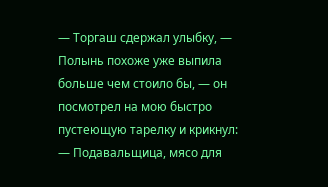— Торгаш сдержал улыбку, — Полынь похоже уже выпила больше чем стоило бы, — он посмотрел на мою быстро пустеющую тарелку и крикнул:
— Подавальщица, мясо для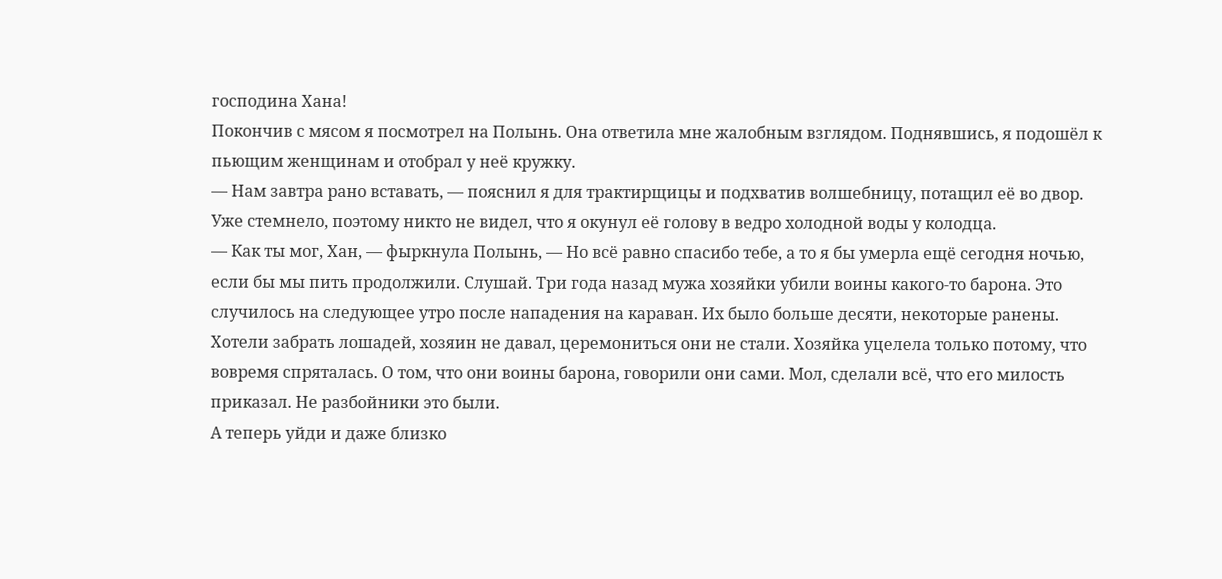господина Хана!
Покончив с мясом я посмотрел на Полынь. Она ответила мне жалобным взглядом. Поднявшись, я подошёл к пьющим женщинам и отобрал у неё кружку.
— Нам завтра рано вставать, — пояснил я для трактирщицы и подхватив волшебницу, потащил её во двор. Уже стемнело, поэтому никто не видел, что я окунул её голову в ведро холодной воды у колодца.
— Как ты мог, Хан, — фыркнула Полынь, — Но всё равно спасибо тебе, а то я бы умерла ещё сегодня ночью, если бы мы пить продолжили. Слушай. Три года назад мужа хозяйки убили воины какого-то барона. Это случилось на следующее утро после нападения на караван. Их было больше десяти, некоторые ранены. Хотели забрать лошадей, хозяин не давал, церемониться они не стали. Хозяйка уцелела только потому, что вовремя спряталась. О том, что они воины барона, говорили они сами. Мол, сделали всё, что его милость приказал. Не разбойники это были.
А теперь уйди и даже близко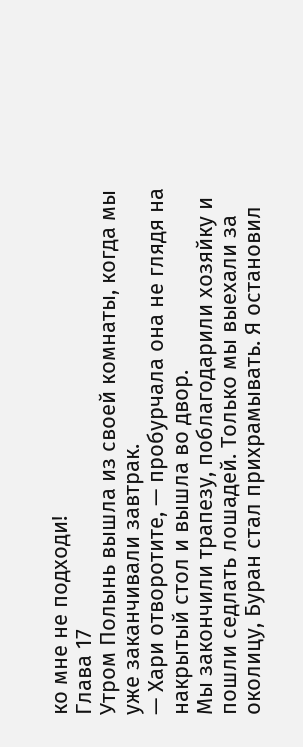ко мне не подходи!
Глава 17
Утром Полынь вышла из своей комнаты, когда мы уже заканчивали завтрак.
— Хари отворотите, — пробурчала она не глядя на накрытый стол и вышла во двор.
Мы закончили трапезу, поблагодарили хозяйку и пошли седлать лошадей. Только мы выехали за околицу, Буран стал прихрамывать. Я остановил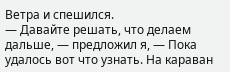Ветра и спешился.
— Давайте решать, что делаем дальше, — предложил я, — Пока удалось вот что узнать. На караван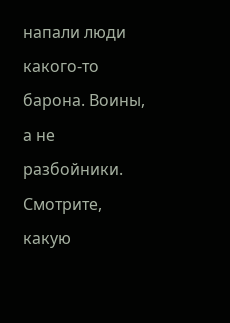напали люди какого-то барона. Воины, а не разбойники. Смотрите, какую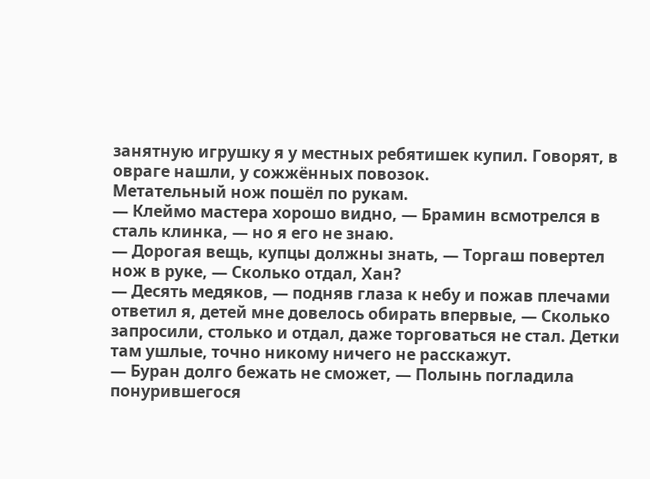занятную игрушку я у местных ребятишек купил. Говорят, в овраге нашли, у сожжённых повозок.
Метательный нож пошёл по рукам.
— Клеймо мастера хорошо видно, — Брамин всмотрелся в сталь клинка, — но я его не знаю.
— Дорогая вещь, купцы должны знать, — Торгаш повертел нож в руке, — Сколько отдал, Хан?
— Десять медяков, — подняв глаза к небу и пожав плечами ответил я, детей мне довелось обирать впервые, — Сколько запросили, столько и отдал, даже торговаться не стал. Детки там ушлые, точно никому ничего не расскажут.
— Буран долго бежать не сможет, — Полынь погладила понурившегося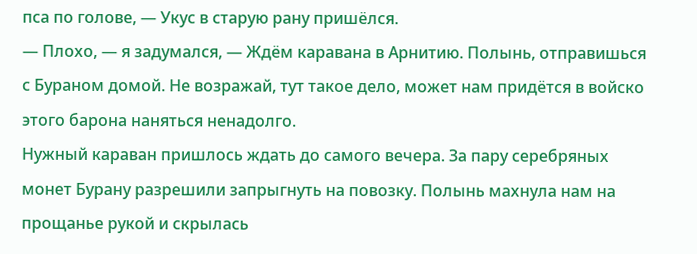пса по голове, — Укус в старую рану пришёлся.
— Плохо, — я задумался, — Ждём каравана в Арнитию. Полынь, отправишься с Бураном домой. Не возражай, тут такое дело, может нам придётся в войско этого барона наняться ненадолго.
Нужный караван пришлось ждать до самого вечера. За пару серебряных монет Бурану разрешили запрыгнуть на повозку. Полынь махнула нам на прощанье рукой и скрылась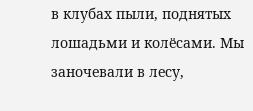в клубах пыли, поднятых лошадьми и колёсами. Мы заночевали в лесу,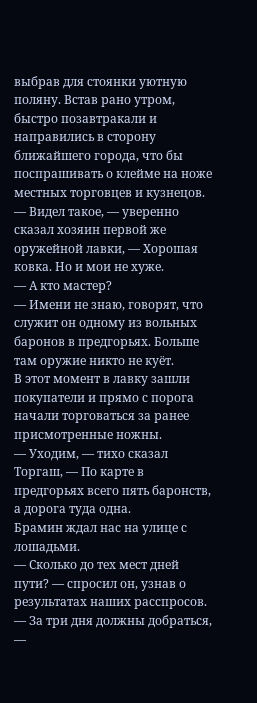выбрав для стоянки уютную поляну. Встав рано утром, быстро позавтракали и направились в сторону ближайшего города, что бы поспрашивать о клейме на ноже местных торговцев и кузнецов.
— Видел такое, — уверенно сказал хозяин первой же оружейной лавки, — Хорошая ковка. Но и мои не хуже.
— А кто мастер?
— Имени не знаю, говорят, что служит он одному из вольных баронов в предгорьях. Больше там оружие никто не куёт.
В этот момент в лавку зашли покупатели и прямо с порога начали торговаться за ранее присмотренные ножны.
— Уходим, — тихо сказал Торгаш, — По карте в предгорьях всего пять баронств, а дорога туда одна.
Брамин ждал нас на улице с лошадьми.
— Сколько до тех мест дней пути? — спросил он, узнав о результатах наших расспросов.
— За три дня должны добраться, —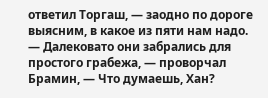ответил Торгаш, — заодно по дороге выясним, в какое из пяти нам надо.
— Далековато они забрались для простого грабежа, — проворчал Брамин, — Что думаешь, Хан?